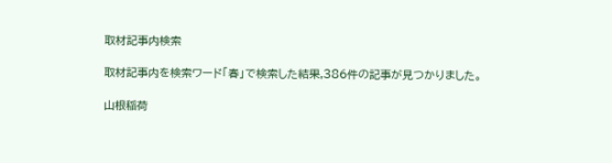取材記事内検索

取材記事内を検索ワード「春」で検索した結果,386件の記事が見つかりました。

山根稲荷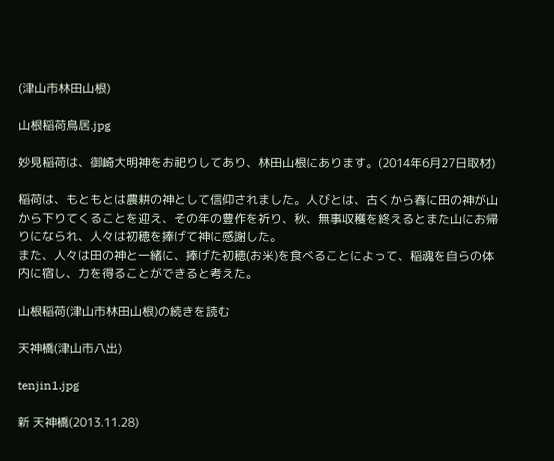(津山市林田山根)

山根稲荷鳥居.jpg

妙見稲荷は、御崎大明神をお祀りしてあり、林田山根にあります。(2014年6月27日取材)

稲荷は、もともとは農耕の神として信仰されました。人びとは、古くから春に田の神が山から下りてくることを迎え、その年の豊作を祈り、秋、無事収穫を終えるとまた山にお帰りになられ、人々は初穂を捧げて神に感謝した。
また、人々は田の神と一緒に、捧げた初穂(お米)を食べることによって、稲魂を自らの体内に宿し、力を得ることができると考えた。

山根稲荷(津山市林田山根)の続きを読む

天神橋(津山市八出)

tenjin1.jpg

新 天神橋(2013.11.28)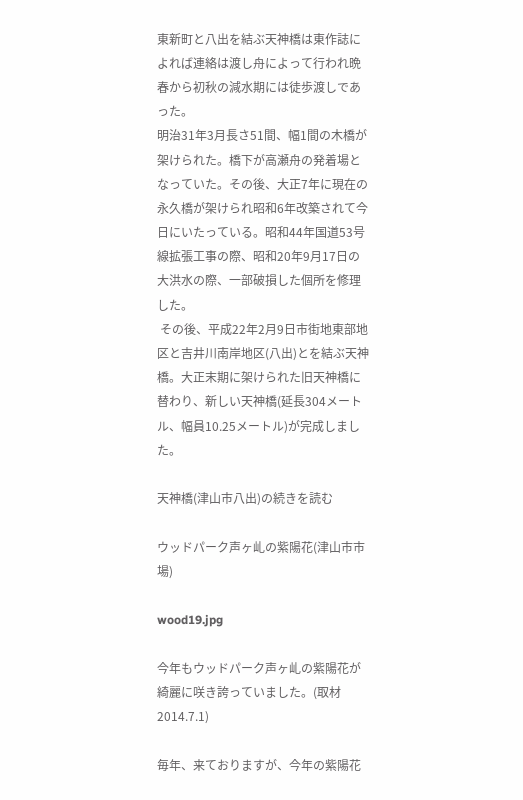東新町と八出を結ぶ天神橋は東作誌によれば連絡は渡し舟によって行われ晩春から初秋の減水期には徒歩渡しであった。
明治31年3月長さ51間、幅1間の木橋が架けられた。橋下が高瀬舟の発着場となっていた。その後、大正7年に現在の永久橋が架けられ昭和6年改築されて今日にいたっている。昭和44年国道53号線拡張工事の際、昭和20年9月17日の大洪水の際、一部破損した個所を修理した。
 その後、平成22年2月9日市街地東部地区と吉井川南岸地区(八出)とを結ぶ天神橋。大正末期に架けられた旧天神橋に替わり、新しい天神橋(延長304メートル、幅員10.25メートル)が完成しました。

天神橋(津山市八出)の続きを読む

ウッドパーク声ヶ乢の紫陽花(津山市市場)

wood19.jpg

今年もウッドパーク声ヶ乢の紫陽花が綺麗に咲き誇っていました。(取材2014.7.1)

毎年、来ておりますが、今年の紫陽花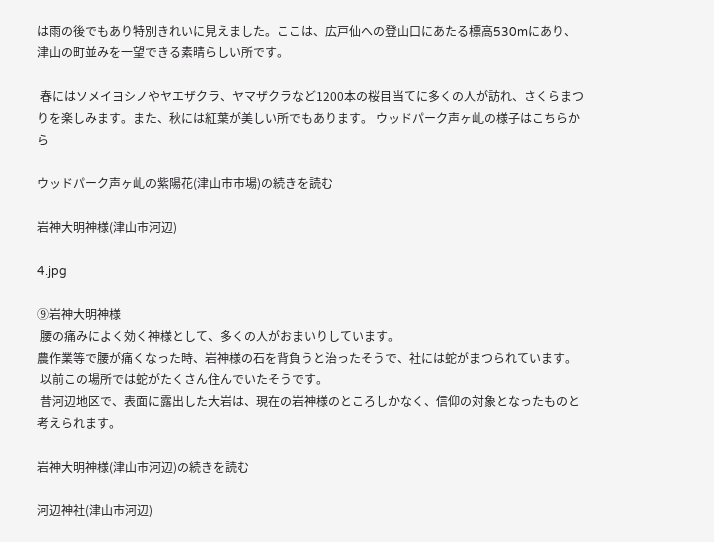は雨の後でもあり特別きれいに見えました。ここは、広戸仙への登山口にあたる標高530mにあり、津山の町並みを一望できる素晴らしい所です。

 春にはソメイヨシノやヤエザクラ、ヤマザクラなど1200本の桜目当てに多くの人が訪れ、さくらまつりを楽しみます。また、秋には紅葉が美しい所でもあります。 ウッドパーク声ヶ乢の様子はこちらから

ウッドパーク声ヶ乢の紫陽花(津山市市場)の続きを読む

岩神大明神様(津山市河辺)

4.jpg

⑨岩神大明神様
 腰の痛みによく効く神様として、多くの人がおまいりしています。
農作業等で腰が痛くなった時、岩神様の石を背負うと治ったそうで、社には蛇がまつられています。
 以前この場所では蛇がたくさん住んでいたそうです。
 昔河辺地区で、表面に露出した大岩は、現在の岩神様のところしかなく、信仰の対象となったものと考えられます。

岩神大明神様(津山市河辺)の続きを読む

河辺神社(津山市河辺)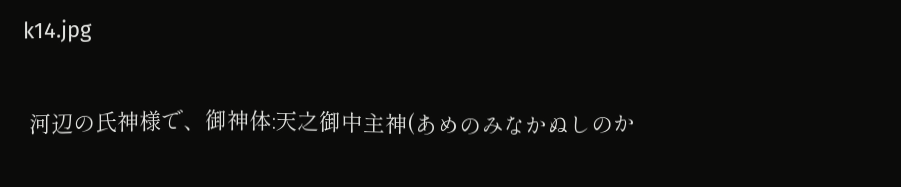k14.jpg

 河辺の氏神様で、御神体:天之御中主神(あめのみなかぬしのか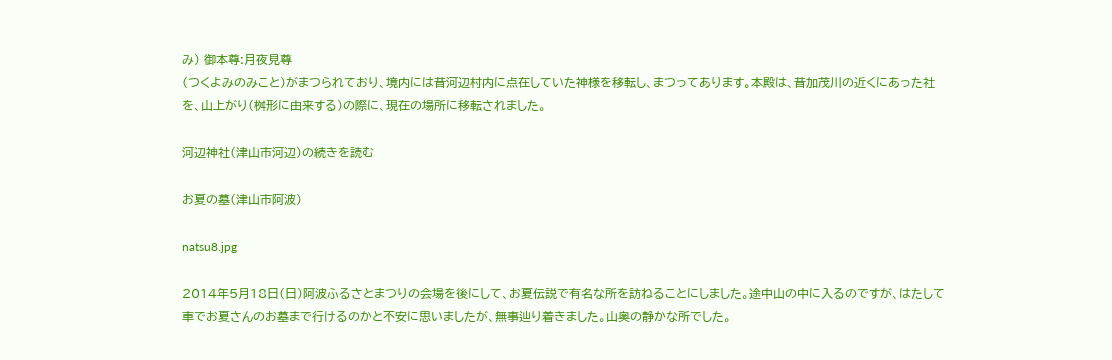み) 御本尊:月夜見尊
(つくよみのみこと)がまつられており、境内には昔河辺村内に点在していた神様を移転し、まつってあります。本殿は、昔加茂川の近くにあった社を、山上がり(桝形に由来する)の際に、現在の場所に移転されました。

河辺神社(津山市河辺)の続きを読む

お夏の墓(津山市阿波)

natsu8.jpg

2014年5月18日(日)阿波ふるさとまつりの会場を後にして、お夏伝説で有名な所を訪ねることにしました。途中山の中に入るのですが、はたして車でお夏さんのお墓まで行けるのかと不安に思いましたが、無事辿り着きました。山奥の静かな所でした。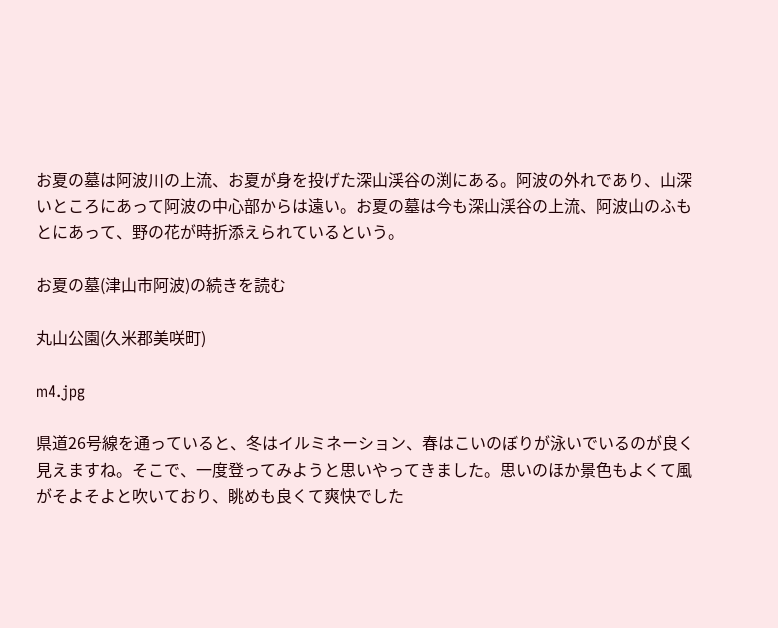お夏の墓は阿波川の上流、お夏が身を投げた深山渓谷の渕にある。阿波の外れであり、山深いところにあって阿波の中心部からは遠い。お夏の墓は今も深山渓谷の上流、阿波山のふもとにあって、野の花が時折添えられているという。

お夏の墓(津山市阿波)の続きを読む

丸山公園(久米郡美咲町)

m4.jpg

県道26号線を通っていると、冬はイルミネーション、春はこいのぼりが泳いでいるのが良く見えますね。そこで、一度登ってみようと思いやってきました。思いのほか景色もよくて風がそよそよと吹いており、眺めも良くて爽快でした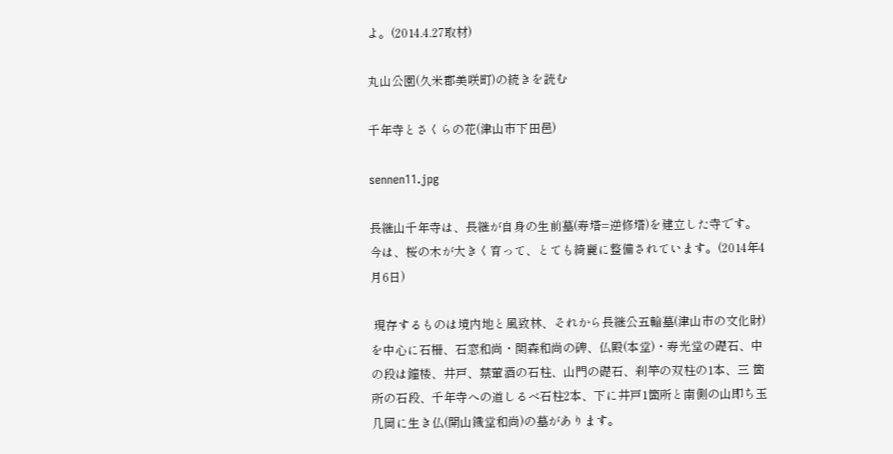よ。(2014.4.27取材)

丸山公園(久米郡美咲町)の続きを読む

千年寺とさくらの花(津山市下田邑)

sennen11.jpg

長継山千年寺は、長継が自身の生前墓(寿塔=逆修塔)を建立した寺です。 今は、桜の木が大きく育って、とても綺麗に整備されています。(2014年4月6日)

 現存するものは境内地と風致林、それから長継公五輪墓(津山市の文化財)を中心に石柵、石窓和尚・関森和尚の碑、仏殿(本堂)・寿光堂の礎石、中の段は鐘楼、井戸、禁葷酒の石柱、山門の礎石、刹竿の双柱の1本、三 箇所の石段、千年寺への道しるべ石柱2本、下に井戸1箇所と南側の山即ち玉几岡に生き仏(開山鐡堂和尚)の墓があります。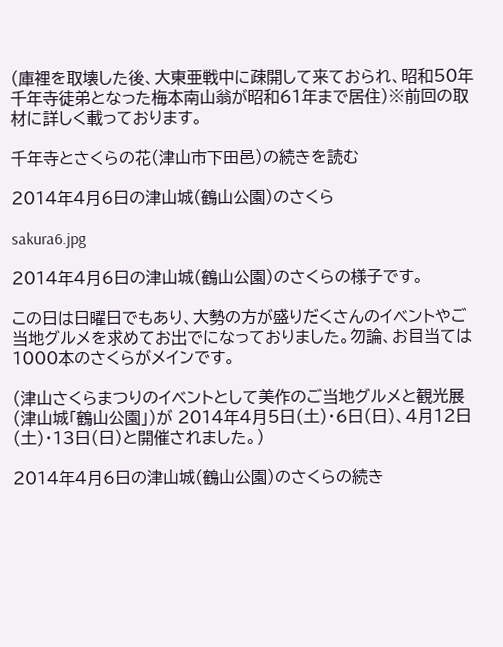(庫裡を取壊した後、大東亜戦中に疎開して来ておられ、昭和50年千年寺徒弟となった梅本南山翁が昭和61年まで居住)※前回の取材に詳しく載っております。

千年寺とさくらの花(津山市下田邑)の続きを読む

2014年4月6日の津山城(鶴山公園)のさくら

sakura6.jpg

2014年4月6日の津山城(鶴山公園)のさくらの様子です。

この日は日曜日でもあり、大勢の方が盛りだくさんのイベントやご当地グルメを求めてお出でになっておりました。勿論、お目当ては1000本のさくらがメインです。

(津山さくらまつりのイベントとして美作のご当地グルメと観光展(津山城「鶴山公園」)が 2014年4月5日(土)・6日(日)、4月12日(土)・13日(日)と開催されました。)

2014年4月6日の津山城(鶴山公園)のさくらの続き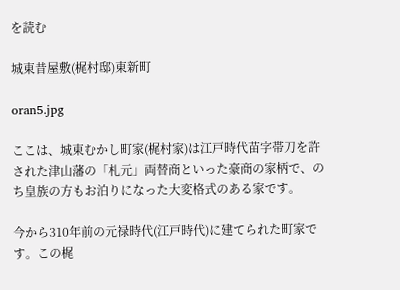を読む

城東昔屋敷(梶村邸)東新町

oran5.jpg

ここは、城東むかし町家(梶村家)は江戸時代苗字帯刀を許された津山藩の「札元」両替商といった豪商の家柄で、のち皇族の方もお泊りになった大変格式のある家です。

今から310年前の元禄時代(江戸時代)に建てられた町家です。この梶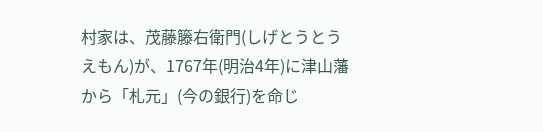村家は、茂藤籐右衛門(しげとうとうえもん)が、1767年(明治4年)に津山藩から「札元」(今の銀行)を命じ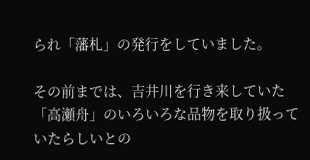られ「藩札」の発行をしていました。

その前までは、吉井川を行き来していた「高瀬舟」のいろいろな品物を取り扱っていたらしいとの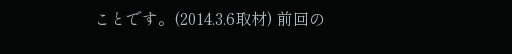ことです。(2014.3.6取材) 前回の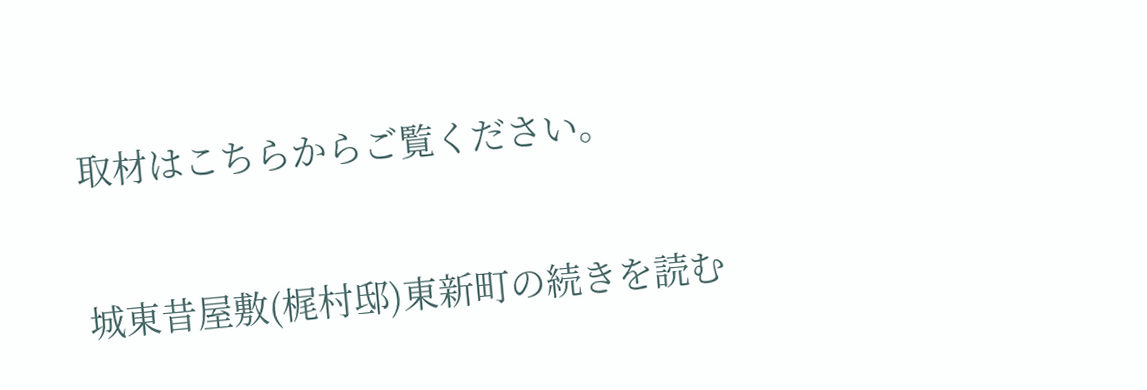取材はこちらからご覧ください。

城東昔屋敷(梶村邸)東新町の続きを読む